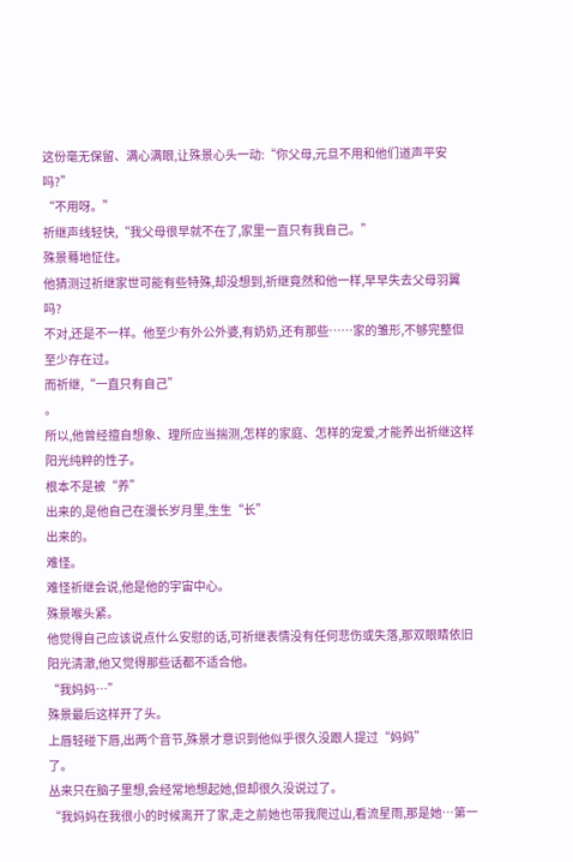这份毫无保留、满心满眼,让殊景心头一动:“你父母,元旦不用和他们道声平安吗?”
“不用呀。”
祈继声线轻快,“我父母很早就不在了,家里一直只有我自己。”
殊景蓦地怔住。
他猜测过祈继家世可能有些特殊,却没想到,祈继竟然和他一样,早早失去父母羽翼吗?
不对,还是不一样。他至少有外公外婆,有奶奶,还有那些……家的雏形,不够完整但至少存在过。
而祈继,“一直只有自己”
。
所以,他曾经擅自想象、理所应当揣测,怎样的家庭、怎样的宠爱,才能养出祈继这样阳光纯粹的性子。
根本不是被“养”
出来的,是他自己在漫长岁月里,生生“长”
出来的。
难怪。
难怪祈继会说,他是他的宇宙中心。
殊景喉头紧。
他觉得自己应该说点什么安慰的话,可祈继表情没有任何悲伤或失落,那双眼睛依旧阳光清澈,他又觉得那些话都不适合他。
“我妈妈…”
殊景最后这样开了头。
上唇轻碰下唇,出两个音节,殊景才意识到他似乎很久没跟人提过“妈妈”
了。
丛来只在脑子里想,会经常地想起她,但却很久没说过了。
“我妈妈在我很小的时候离开了家,走之前她也带我爬过山,看流星雨,那是她…第一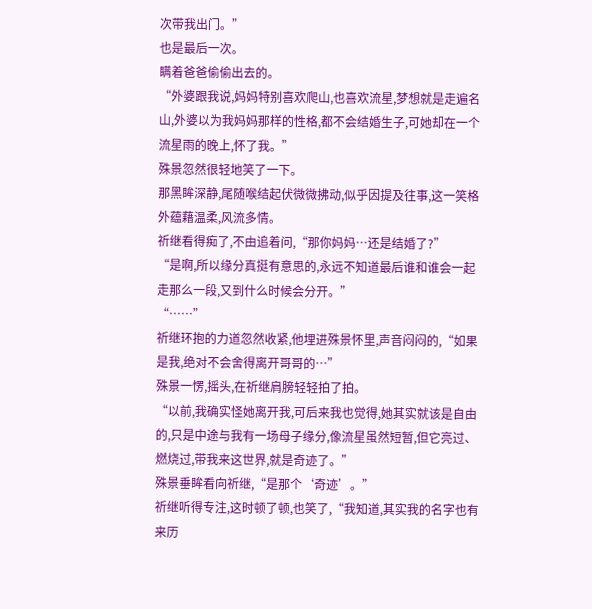次带我出门。”
也是最后一次。
瞒着爸爸偷偷出去的。
“外婆跟我说,妈妈特别喜欢爬山,也喜欢流星,梦想就是走遍名山,外婆以为我妈妈那样的性格,都不会结婚生子,可她却在一个流星雨的晚上,怀了我。”
殊景忽然很轻地笑了一下。
那黑眸深静,尾随喉结起伏微微拂动,似乎因提及往事,这一笑格外蕴藉温柔,风流多情。
祈继看得痴了,不由追着问,“那你妈妈…还是结婚了?”
“是啊,所以缘分真挺有意思的,永远不知道最后谁和谁会一起走那么一段,又到什么时候会分开。”
“……”
祈继环抱的力道忽然收紧,他埋进殊景怀里,声音闷闷的,“如果是我,绝对不会舍得离开哥哥的…”
殊景一愣,摇头,在祈继肩膀轻轻拍了拍。
“以前,我确实怪她离开我,可后来我也觉得,她其实就该是自由的,只是中途与我有一场母子缘分,像流星虽然短暂,但它亮过、燃烧过,带我来这世界,就是奇迹了。”
殊景垂眸看向祈继,“是那个‘奇迹’。”
祈继听得专注,这时顿了顿,也笑了,“我知道,其实我的名字也有来历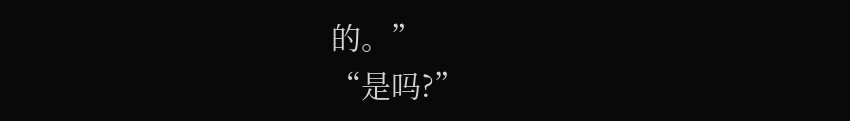的。”
“是吗?”